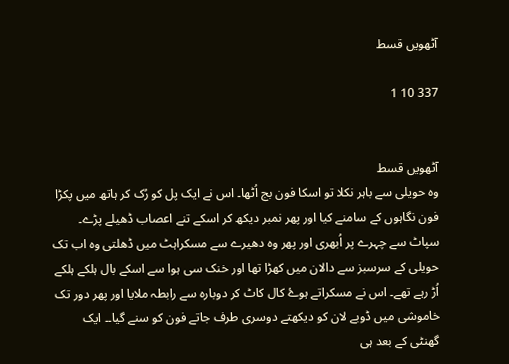آٹھویں قسط

337 10 1


آٹھویں قسط
وہ حویلی سے باہر نکلا تو اسکا فون بج اُٹھا۔ اس نے ایک پل کو رُک کر ہاتھ میں پکڑا فون نگاہوں کے سامنے کیا اور پھر نمبر دیکھ کر اسکے تنے اعصاب ڈھیلے پڑے۔ سپاٹ سے چہرے پر اُبھری اور پھر وہ دھیرے سے مسکراہٹ میں ڈھلتی وہ اب تک حویلی کے سرسبز سے دالان میں کھڑا تھا اور خنک سی ہوا سے اسکے بال ہلکے ہلکے اُڑ رہے تھے۔ اس نے مسکراتے ہوۓ کال کاٹ کر دوبارہ سے رابطہ ملایا اور پھر دور تک خاموشی میں ڈوبے لان کو دیکھتے دوسری طرف جاتے فون کو سنے گیا۔۔ ایک گھنٹی کے بعد ہی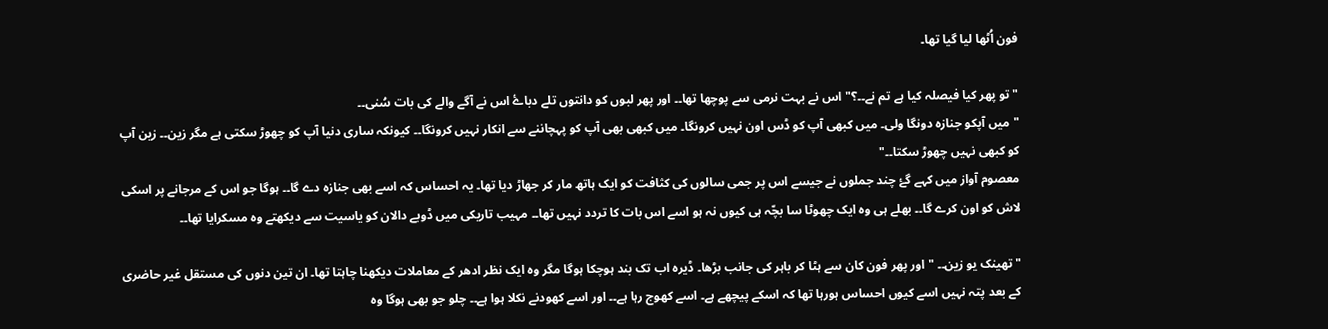فون اُٹھا لیا گیا تھا۔

"تو پھر کیا فیصلہ کیا ہے تم نے۔۔؟" اس نے بہت نرمی سے پوچھا تھا۔۔ اور پھر لبوں کو دانتوں تلے دباۓ اس نے آگے والے کی بات سُنی۔۔
"میں آپکو جنازہ دونگا ولی۔ میں کبھی آپ کو ڈس اون نہیں کرونگا۔ میں کبھی بھی آپ کو پہچاننے سے انکار نہیں کرونگا۔۔ کیونکہ ساری دنیا آپ کو چھوڑ سکتی ہے مگر زین۔۔ زین آپ کو کبھی نہیں چھوڑ سکتا۔۔"
معصوم آواز میں کہے گۓ چند جملوں نے جیسے اس پر جمی سالوں کی کثافت کو ایک ہاتھ مار کر جھاڑ دیا تھا۔ یہ احساس کہ اسے بھی جنازہ دے گا۔۔ ہوگا جو اس کے مرجانے پر اسکی لاش کو اون کرے گا۔۔ بھلے ہی وہ ایک چھوٹا سا بچّہ ہی کیوں نہ ہو اسے اس بات کا تردد نہیں تھا۔۔ مہیب تاریکی میں ڈوبے دالان کو یاسیت سے دیکھتے وہ مسکرایا تھا۔۔

"تھینک یو زین۔۔ " اور پھر فون کان سے ہٹا کر باہر کی جانب بڑھا۔ ڈیرہ اب تک بند ہوچکا ہوگا مگر وہ ایک نظر ادھر کے معاملات دیکھنا چاہتا تھا۔ ان تین دنوں کی مستقل غیر حاضری کے بعد پتہ نہیں اسے کیوں احساس ہورہا تھا کہ اسکے پیچھے ہے۔ اسے کھوج رہا ہے۔۔ اور اسے کھودنے نکلا ہوا ہے۔۔ چلو جو بھی ہوگا وہ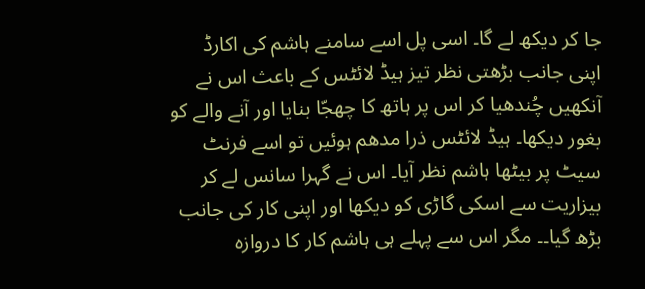جا کر دیکھ لے گا۔ اسی پل اسے سامنے ہاشم کی اکارڈ اپنی جانب بڑھتی نظر تیز ہیڈ لائٹس کے باعث اس نے آنکھیں چُندھیا کر اس پر ہاتھ کا چھجّا بنایا اور آنے والے کو بغور دیکھا۔ ہیڈ لائٹس ذرا مدھم ہوئیں تو اسے فرنٹ سیٹ پر بیٹھا ہاشم نظر آیا۔ اس نے گہرا سانس لے کر بیزاریت سے اسکی گاڑی کو دیکھا اور اپنی کار کی جانب بڑھ گیا۔۔ مگر اس سے پہلے ہی ہاشم کار کا دروازہ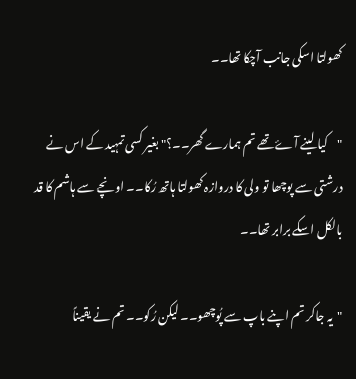کھولتا اسکی جانب آچکا تھا۔۔

"کیا لینے آۓ تھے تم ہمارے گھر۔۔؟" بغیر کسی تمہید کے اس نے درشتی سے پوچھا تو ولی کا دروازہ کھولتا ہاتھ رُکا۔۔ اونچے سے ہاشم کا قد بالکل اسکے برابر تھا۔۔

"یہ جاکر تم اپنے باپ سے پُوچھو۔۔ لیکن رُکو۔۔ تم نے یقیناً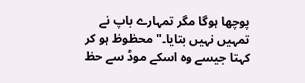پوچھا ہوگا مگر تمہارے باپ نے تمہیں نہیں بتایا۔" محظوظ ہو کر کہتا جیسے وہ اسکے موڈ سے حظ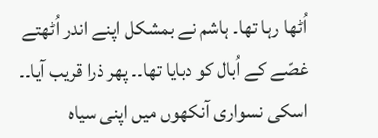اُٹھا رہا تھا۔ ہاشم نے بمشکل اپنے اندر اُٹھتے غصّے کے اُبال کو دبایا تھا۔۔ پھر ذرا قریب آیا۔۔ اسکی نسواری آنکھوں میں اپنی سیاہ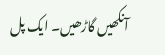آنکھیں گاڑھیں۔ ایک پل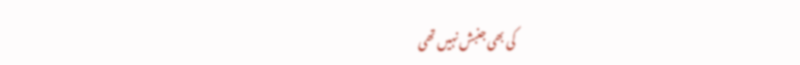کی بھی جنبش نہیں تھی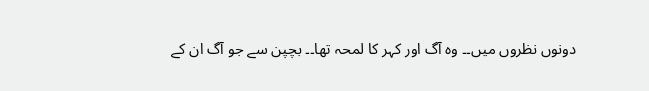دونوں نظروں میں۔۔ وہ آگ اور کہر کا لمحہ تھا۔۔ بچپن سے جو آگ ان کے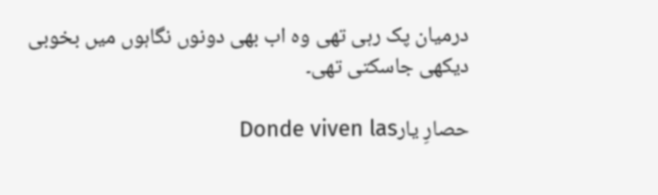درمیان پک رہی تھی وہ اب بھی دونوں نگاہوں میں بخوبی دیکھی جاسکتی تھی۔

حصارِ یارDonde viven las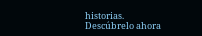historias. Descúbrelo ahora